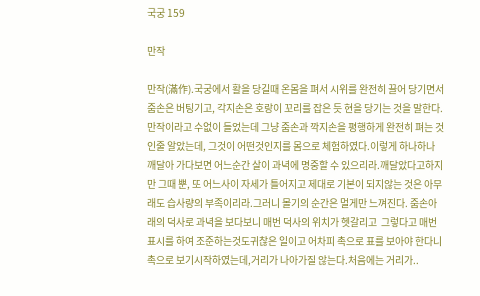국궁 159

만작

만작(滿作).국궁에서 활을 당길때 온몸을 펴서 시위를 완전히 끌어 당기면서 줌손은 버팅기고, 각지손은 호랑이 꼬리를 잡은 듯 현을 당기는 것을 말한다.만작이라고 수없이 들었는데 그냥 줌손과 깍지손을 평행하게 완전히 펴는 것인줄 알았는데, 그것이 어떤것인지를 몸으로 체험하였다.이렇게 하나하나 깨달아 가다보면 어느순간 살이 과녁에 명중할 수 있으리라.깨달았다고하지만 그때 뿐, 또 어느사이 자세가 틀어지고 제대로 기본이 되지않는 것은 아무래도 습사량의 부족이리라.그러니 몰기의 순간은 멀게만 느껴진다. 줌손아래의 덕사로 과녁을 보다보니 매번 덕사의 위치가 헷갈리고  그렇다고 매번 표시를 하여 조준하는것도귀찮은 일이고 어차피 촉으로 표를 보아야 한다니 촉으로 보기시작하였는데,거리가 나아가질 않는다.처음에는 거리가..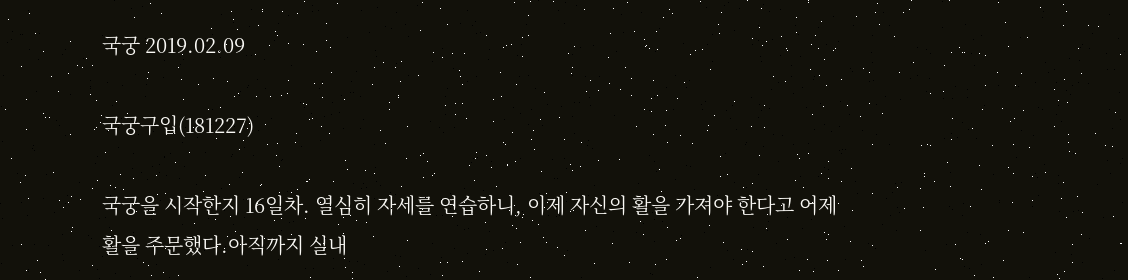국궁 2019.02.09

국궁구입(181227)

국궁을 시작한지 16일차. 열심히 자세를 연습하니, 이제 자신의 활을 가져야 한다고 어제 활을 주문했다.아직까지 실내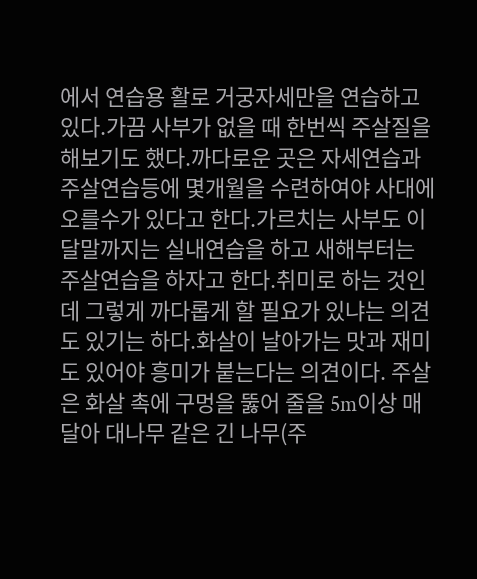에서 연습용 활로 거궁자세만을 연습하고 있다.가끔 사부가 없을 때 한번씩 주살질을 해보기도 했다.까다로운 곳은 자세연습과 주살연습등에 몇개월을 수련하여야 사대에 오를수가 있다고 한다.가르치는 사부도 이달말까지는 실내연습을 하고 새해부터는 주살연습을 하자고 한다.취미로 하는 것인데 그렇게 까다롭게 할 필요가 있냐는 의견도 있기는 하다.화살이 날아가는 맛과 재미도 있어야 흥미가 붙는다는 의견이다. 주살은 화살 촉에 구멍을 뚫어 줄을 5m이상 매달아 대나무 같은 긴 나무(주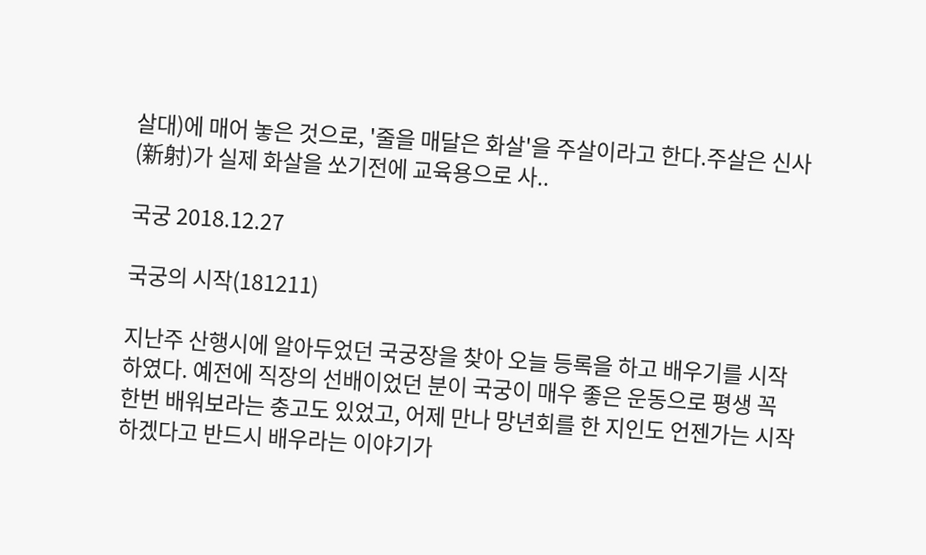살대)에 매어 놓은 것으로, '줄을 매달은 화살'을 주살이라고 한다.주살은 신사(新射)가 실제 화살을 쏘기전에 교육용으로 사..

국궁 2018.12.27

국궁의 시작(181211)

지난주 산행시에 알아두었던 국궁장을 찾아 오늘 등록을 하고 배우기를 시작하였다. 예전에 직장의 선배이었던 분이 국궁이 매우 좋은 운동으로 평생 꼭 한번 배워보라는 충고도 있었고, 어제 만나 망년회를 한 지인도 언젠가는 시작하겠다고 반드시 배우라는 이야기가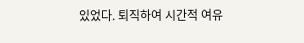있었다. 퇴직하여 시간적 여유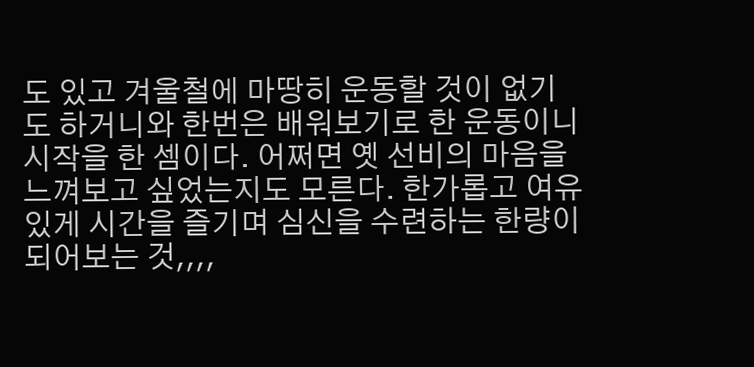도 있고 겨울철에 마땅히 운동할 것이 없기도 하거니와 한번은 배워보기로 한 운동이니 시작을 한 셈이다. 어쩌면 옛 선비의 마음을 느껴보고 싶었는지도 모른다. 한가롭고 여유있게 시간을 즐기며 심신을 수련하는 한량이 되어보는 것,,,,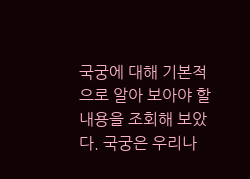국궁에 대해 기본적으로 알아 보아야 할 내용을 조회해 보았다. 국궁은 우리나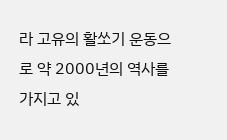라 고유의 활쏘기 운동으로 약 2000년의 역사를 가지고 있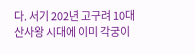다. 서기 202년 고구려 10대 산사왕 시대에 이미 각궁이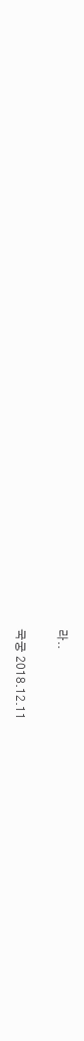라..

국궁 2018.12.11